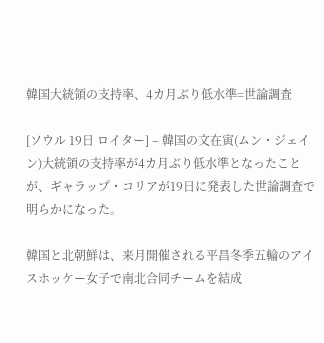韓国大統領の支持率、4カ月ぶり低水準=世論調査

[ソウル 19日 ロイター] – 韓国の文在寅(ムン・ジェイン)大統領の支持率が4カ月ぶり低水準となったことが、ギャラップ・コリアが19日に発表した世論調査で明らかになった。

韓国と北朝鮮は、来月開催される平昌冬季五輪のアイスホッケー女子で南北合同チームを結成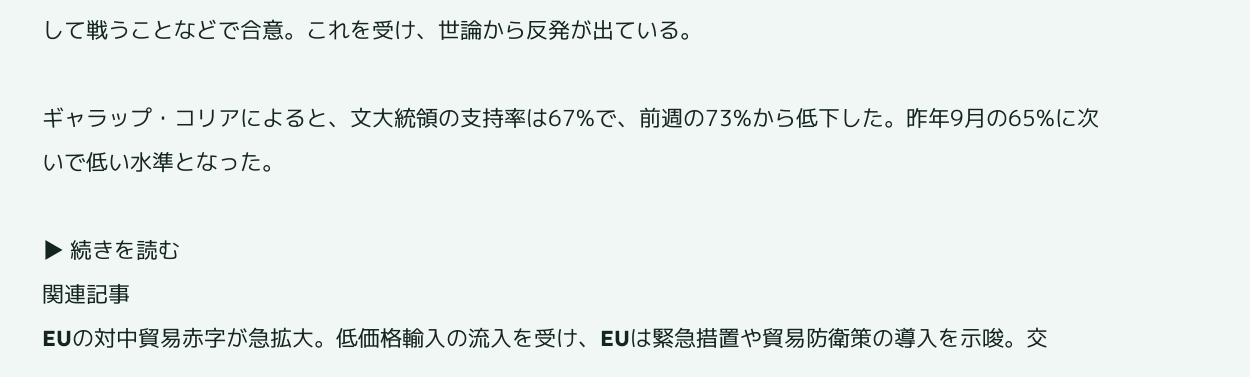して戦うことなどで合意。これを受け、世論から反発が出ている。

ギャラップ・コリアによると、文大統領の支持率は67%で、前週の73%から低下した。昨年9月の65%に次いで低い水準となった。

▶ 続きを読む
関連記事
EUの対中貿易赤字が急拡大。低価格輸入の流入を受け、EUは緊急措置や貿易防衛策の導入を示唆。交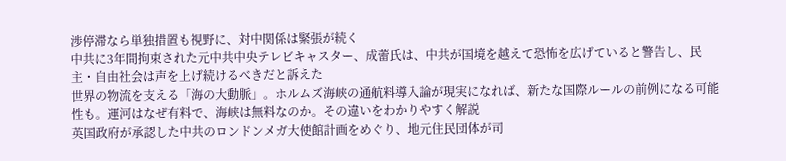渉停滞なら単独措置も視野に、対中関係は緊張が続く
中共に3年間拘束された元中共中央テレビキャスター、成蕾氏は、中共が国境を越えて恐怖を広げていると警告し、民主・自由社会は声を上げ続けるべきだと訴えた
世界の物流を支える「海の大動脈」。ホルムズ海峡の通航料導入論が現実になれば、新たな国際ルールの前例になる可能性も。運河はなぜ有料で、海峡は無料なのか。その違いをわかりやすく解説
英国政府が承認した中共のロンドンメガ大使館計画をめぐり、地元住民団体が司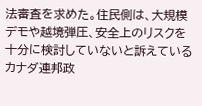法審査を求めた。住民側は、大規模デモや越境弾圧、安全上のリスクを十分に検討していないと訴えている
カナダ連邦政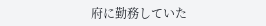府に勤務していた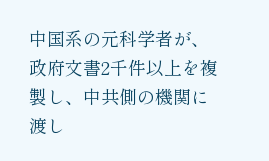中国系の元科学者が、政府文書2千件以上を複製し、中共側の機関に渡し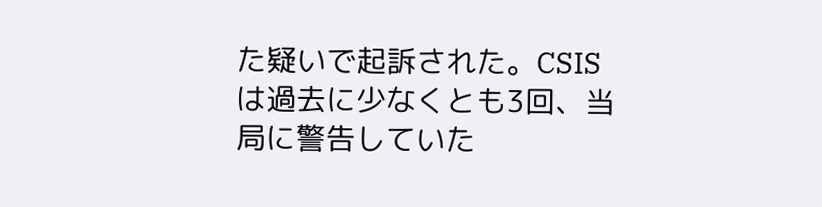た疑いで起訴された。CSISは過去に少なくとも3回、当局に警告していた